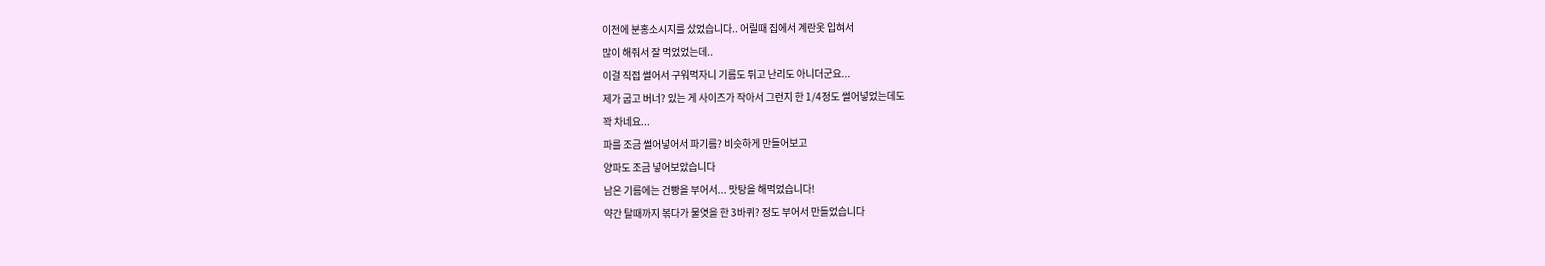이전에 분홍소시지를 샀었습니다.. 어릴때 집에서 계란옷 입혀서
많이 해줘서 잘 먹었었는데..
이걸 직접 썰어서 구워먹자니 기름도 튀고 난리도 아니더군요...
제가 굽고 버너? 있는 게 사이즈가 작아서 그런지 한 1/4정도 썰어넣었는데도
꽉 차네요...
파를 조금 썰어넣어서 파기름? 비슷하게 만들어보고
양파도 조금 넣어보았습니다
남은 기름에는 건빵을 부어서... 맛탕을 해먹었습니다!
약간 탈때까지 볶다가 물엿을 한 3바퀴? 정도 부어서 만들었습니다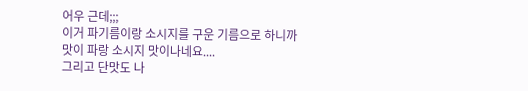어우 근데;;;
이거 파기름이랑 소시지를 구운 기름으로 하니까
맛이 파랑 소시지 맛이나네요....
그리고 단맛도 나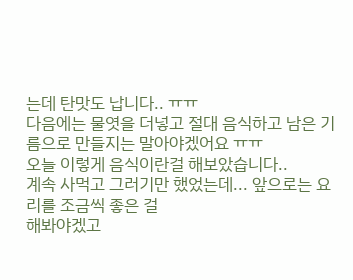는데 탄맛도 납니다.. ㅠㅠ
다음에는 물엿을 더넣고 절대 음식하고 남은 기름으로 만들지는 말아야겠어요 ㅠㅠ
오늘 이렇게 음식이란걸 해보았습니다..
계속 사먹고 그러기만 했었는데... 앞으로는 요리를 조금씩 좋은 걸
해봐야겠고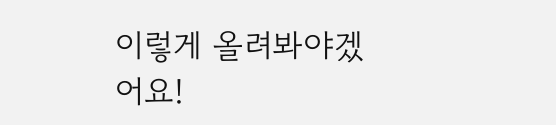이렇게 올려봐야겠어요!